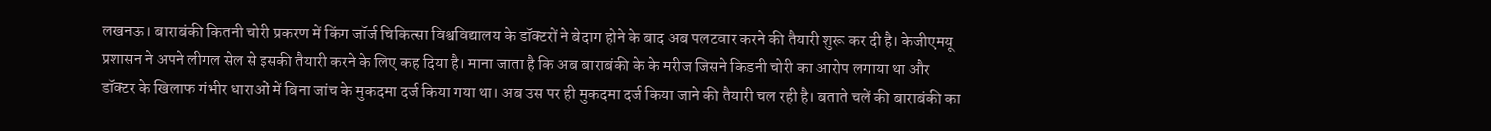लखनऊ। बाराबंकी कितनी चोरी प्रकरण में किंग जॉर्ज चिकित्सा विश्वविद्यालय के डॉक्टरों ने बेदाग होने के बाद अब पलटवार करने की तैयारी शुरू कर दी है। केजीएमयू प्रशासन ने अपने लीगल सेल से इसकी तैयारी करने के लिए कह दिया है। माना जाता है कि अब बाराबंकी के के मरीज जिसने किडनी चोरी का आरोप लगाया था और डॉक्टर के खिलाफ गंभीर धाराओं में बिना जांच के मुकदमा दर्ज किया गया था। अब उस पर ही मुकदमा दर्ज किया जाने की तैयारी चल रही है। बताते चलें की बाराबंकी का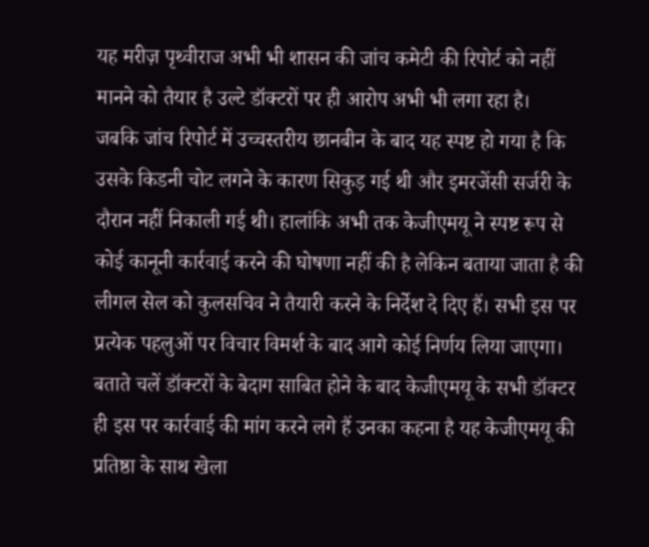यह मरीज़ पृथ्वीराज अभी भी शासन की जांच कमेटी की रिपोर्ट को नहीं मानने को तैयार है उल्टे डॉक्टरों पर ही आरोप अभी भी लगा रहा है।
जबकि जांच रिपोर्ट में उच्चस्तरीय छानबीन के बाद यह स्पष्ट हो गया है कि उसके किडनी चोट लगने के कारण सिकुड़ गई थी और इमरजेंसी सर्जरी के दौरान नहीं निकाली गई थी। हालांकि अभी तक केजीएमयू ने स्पष्ट रूप से कोई कानूनी कार्रवाई करने की घोषणा नहीं की है लेकिन बताया जाता है की लीगल सेल को कुलसचिव ने तैयारी करने के निर्देश दे दिए हैं। सभी इस पर प्रत्येक पहलुओं पर विचार विमर्श के बाद आगे कोई निर्णय लिया जाएगा। बताते चलें डॉक्टरों के बेदाग साबित होने के बाद केजीएमयू के सभी डॉक्टर ही इस पर कार्रवाई की मांग करने लगे हैं उनका कहना है यह केजीएमयू की प्रतिष्ठा के साथ खेला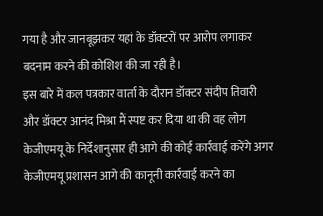गया है और जानबूझकर यहां के डॉक्टरों पर आरोप लगाकर बदनाम करने की कोशिश की जा रही है।
इस बारे में कल पत्रकार वार्ता के दौरान डॉक्टर संदीप तिवारी और डॉक्टर आनंद मिश्रा मैं स्पष्ट कर दिया था की वह लोग केजीएमयू के निर्देशानुसार ही आगे की कोई कार्रवाई करेंगे अगर केजीएमयू प्रशासन आगे की कानूनी कार्रवाई करने का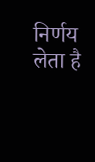निर्णय लेता है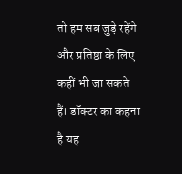तो हम सब जुड़े रहेंगे और प्रतिष्ठा के लिए कहीं भी जा सकते हैं। डॉक्टर का कहना है यह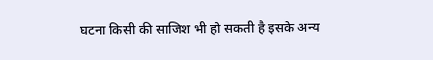घटना किसी की साजिश भी हो सकती है इसके अन्य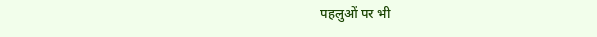पहलुओं पर भी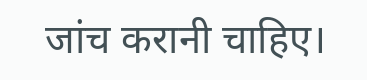जांच करानी चाहिए।